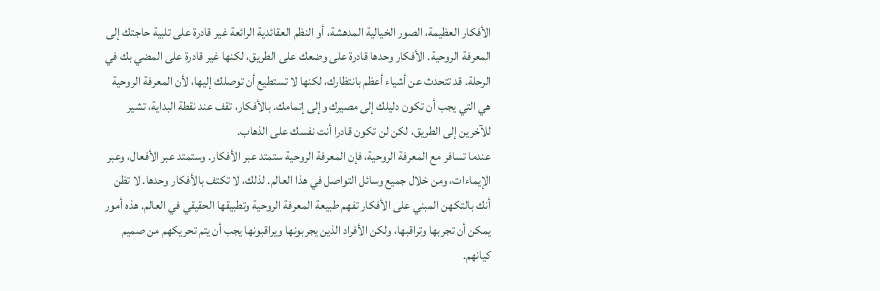الأفكار العظيمة، الصور الخيالية المدهشة، أو النظم العقائدية الرائعة غير قادرة على تلبية حاجتك إلى المعرفة الروحية. الأفكار وحدها قادرة على وضعك على الطريق، لكنها غير قادرة على المضي بك في الرحلة. قد تتحدث عن أشياء أعظم بانتظارك، لكنها لا تستطيع أن توصلك إليها، لأن المعرفة الروحية هي التي يجب أن تكون دليلك إلى مصيرك وإلى إتمامك. بالأفكار، تقف عند نقطة البداية، تشير للآخرين إلى الطريق، لكن لن تكون قادرا أنت نفسك على الذهاب.
عندما تسافر مع المعرفة الروحية، فإن المعرفة الروحية ستمتد عبر الأفكار. وستمتد عبر الأفعال، وعبر الإيماءات، ومن خلال جميع وسائل التواصل في هذا العالم. لذلك، لا تكتف بالأفكار وحدها. لا تظن أنك بالتكهن المبني على الأفكار تفهم طبيعة المعرفة الروحية وتطبيقها الحقيقي في العالم. هذه أمور يمكن أن تجربها وتراقبها، ولكن الأفراد الذين يجربونها ويراقبونها يجب أن يتم تحريكهم من صميم كيانهم.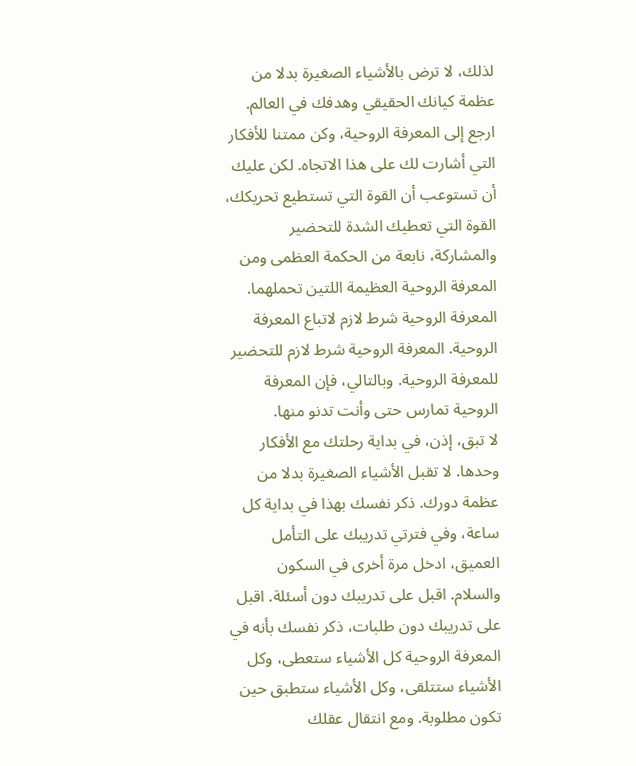لذلك، لا ترض بالأشياء الصغيرة بدلا من عظمة كيانك الحقيقي وهدفك في العالم. ارجع إلى المعرفة الروحية، وكن ممتنا للأفكار التي أشارت لك على هذا الاتجاه. لكن عليك أن تستوعب أن القوة التي تستطيع تحريكك، القوة التي تعطيك الشدة للتحضير والمشاركة، نابعة من الحكمة العظمى ومن المعرفة الروحية العظيمة اللتين تحملهما. المعرفة الروحية شرط لازم لاتباع المعرفة الروحية. المعرفة الروحية شرط لازم للتحضير للمعرفة الروحية. وبالتالي، فإن المعرفة الروحية تمارس حتى وأنت تدنو منها.
لا تبق، إذن، في بداية رحلتك مع الأفكار وحدها. لا تقبل الأشياء الصغيرة بدلا من عظمة دورك. ذكر نفسك بهذا في بداية كل ساعة، وفي فترتي تدريبك على التأمل العميق، ادخل مرة أخرى في السكون والسلام. اقبل على تدريبك دون أسئلة. اقبل على تدريبك دون طلبات، ذكر نفسك بأنه في المعرفة الروحية كل الأشياء ستعطى، وكل الأشياء ستتلقى، وكل الأشياء ستطبق حين تكون مطلوبة. ومع انتقال عقلك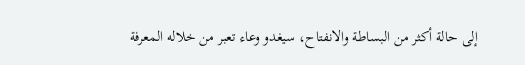إلى حالة أكثر من البساطة والانفتاح، سيغدو وعاء تعبر من خلاله المعرفة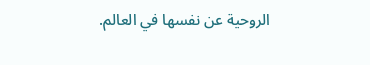الروحية عن نفسها في العالم.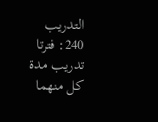التدريب 240: فترتا تدريب مدة كل منهما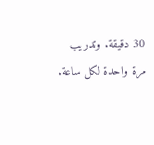30 دقيقة. وتدريب مرة واحدة لكل ساعة.